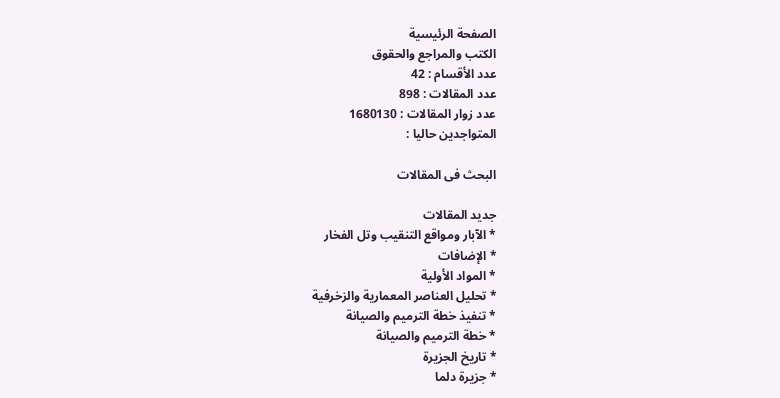الصفحة الرئيسية
الكتب والمراجع والحقوق
عدد الأقسام : 42
عدد المقالات : 898
عدد زوار المقالات : 1680130
المتواجدين حاليا :

البحث فى المقالات

جديد المقالات
* الآبار ومواقع التنقيب وتل الفخار
* الإضافات
* المواد الأولية
* تحليل العناصر المعمارية والزخرفية
* تنفيذ خطة الترميم والصيانة
* خطة الترميم والصيانة
* تاريخ الجزيرة
* جزيرة دلما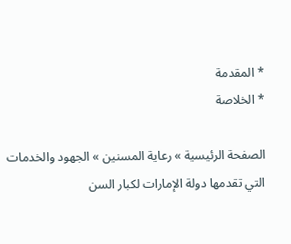* المقدمة
* الخلاصة

الصفحة الرئيسية » رعاية المسنين » الجهود والخدمات التي تقدمها دولة الإمارات لكبار السن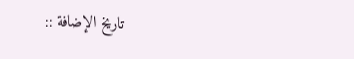تاريخ الإضافة ::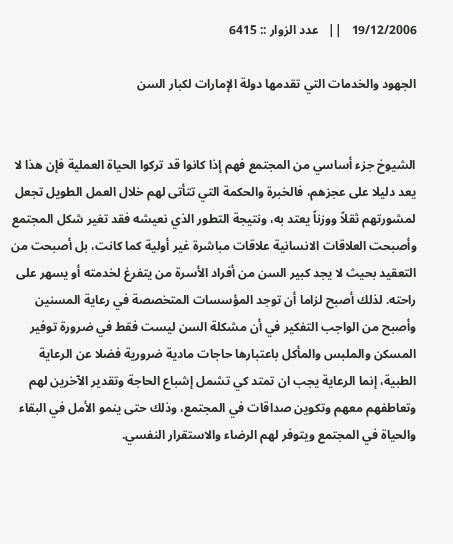19/12/2006   ||   عدد الزوار :: 6415

الجهود والخدمات التي تقدمها دولة الإمارات لكبار السن


الشيوخ جزء أساسي من المجتمع فهم إذا كانوا قد تركوا الحياة العملية فإن هذا لا يعد دليلا على عجزهم، فالخبرة والحكمة التي تتأتى لهم خلال العمل الطويل تجعل لمشورتهم ثقلاً ووزناً يعتد به، ونتيجة التطور الذي نعيشه فقد تغير شكل المجتمع وأصبحت العلاقات الانسانية علاقات مباشرة غير أولية كما كانت، بل أصبحت من التعقيد بحيث لا يجد كبير السن من أفراد الأسرة من يتفرغ لخدمته أو يسهر على راحته. لذلك أصبح لزاما أن توجد المؤسسات المتخصصة في رعاية المسنين وأصبح من الواجب التفكير في أن مشكلة السن ليست فقط في ضرورة توفير المسكن والملبس والمأكل باعتبارها حاجات مادية ضرورية فضلا عن الرعاية الطبية، إنما الرعاية يجب ان تمتد كي تشمل إشباع الحاجة وتقدير الآخرين لهم وتعاطفهم معهم وتكوين صداقات في المجتمع، وذلك حتى ينمو الأمل في البقاء والحياة في المجتمع ويتوفر لهم الرضاء والاستقرار النفسي.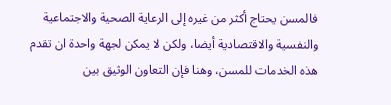فالمسن يحتاج أكثر من غيره إلى الرعاية الصحية والاجتماعية والنفسية والاقتصادية أيضا، ولكن لا يمكن لجهة واحدة ان تقدم هذه الخدمات للمسن، وهنا فإن التعاون الوثيق بين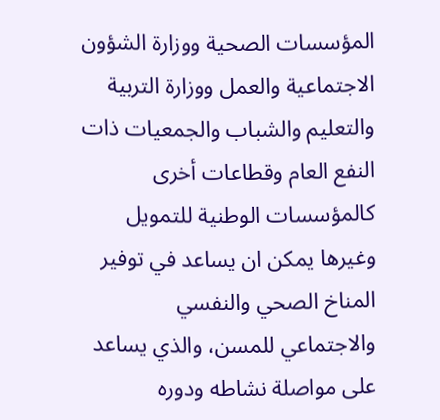المؤسسات الصحية ووزارة الشؤون الاجتماعية والعمل ووزارة التربية والتعليم والشباب والجمعيات ذات النفع العام وقطاعات أخرى كالمؤسسات الوطنية للتمويل وغيرها يمكن ان يساعد في توفير المناخ الصحي والنفسي والاجتماعي للمسن، والذي يساعد على مواصلة نشاطه ودوره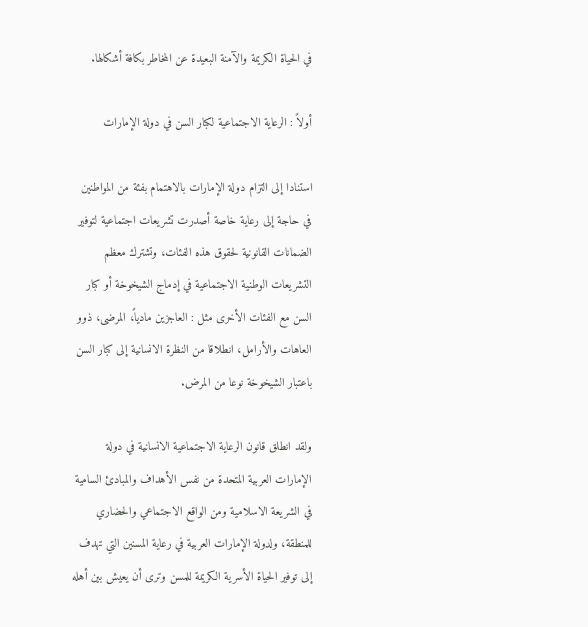في الحياة الكريمة والآمنة البعيدة عن المخاطر بكافة أشكالها.

أولاً : الرعاية الاجتماعية لكبار السن في دولة الإمارات

استنادا إلى التزام دولة الإمارات بالاهتمام بفئة من المواطنين في حاجة إلى رعاية خاصة أصدرت تشريعات اجتماعية لتوفير الضمانات القانونية لحقوق هذه الفئات، وتشترك معظم التشريعات الوطنية الاجتماعية في إدماج الشيخوخة أو كبار السن مع الفئات الأخرى مثل : العاجزين مادياً، المرضى، ذوو العاهات والأرامل، انطلاقا من النظرة الانسانية إلى كبار السن باعتبار الشيخوخة نوعا من المرض.

ولقد انطلق قانون الرعاية الاجتماعية الانسانية في دولة الإمارات العربية المتحدة من نفس الأهداف والمبادئ السامية في الشريعة الاسلامية ومن الواقع الاجتماعي والحضاري للمنطقة، ولدولة الإمارات العربية في رعاية المسنين التي تهدف إلى توفير الحياة الأسرية الكريمة للمسن وترى أن يعيش بين أهله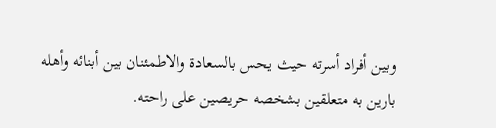وبين أفراد أسرته حيث يحس بالسعادة والاطمئنان بين أبنائه وأهله بارين به متعلقين بشخصه حريصين على راحته.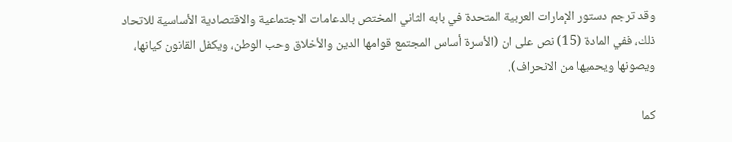وقد ترجم دستور الإمارات العربية المتحدة في بابه الثاني المختص بالدعامات الاجتماعية والاقتصادية الأساسية للاتحاد ذلك، ففي المادة (15) نص على ان (الأسرة أساس المجتمع قوامها الدين والأخلاق وحب الوطن، ويكفل القانون كيانها، ويصونها ويحميها من الانحراف).

كما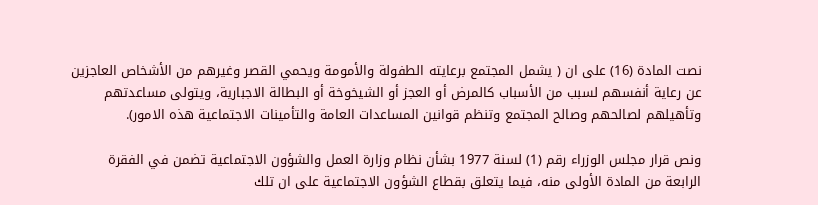نصت المادة (16) على ان ( يشمل المجتمع برعايته الطفولة والأمومة ويحمي القصر وغيرهم من الأشخاص العاجزين عن رعاية أنفسهم لسبب من الأسباب كالمرض أو العجز أو الشيخوخة أو البطالة الاجبارية، ويتولى مساعدتهم وتأهيلهم لصالحهم وصالح المجتمع وتنظم قوانين المساعدات العامة والتأمينات الاجتماعية هذه الامور).

ونص قرار مجلس الوزراء رقم (1) لسنة 1977 بشأن نظام وزارة العمل والشؤون الاجتماعية تضمن في الفقرة الرابعة من المادة الأولى منه، فيما يتعلق بقطاع الشؤون الاجتماعية على ان تلك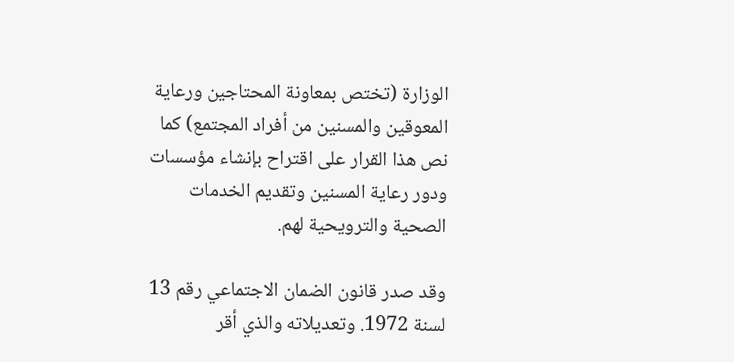الوزارة (تختص بمعاونة المحتاجين ورعاية المعوقين والمسنين من أفراد المجتمع) كما نص هذا القرار على اقتراح بإنشاء مؤسسات ودور رعاية المسنين وتقديم الخدمات الصحية والترويحية لهم.

وقد صدر قانون الضمان الاجتماعي رقم 13 لسنة 1972. وتعديلاته والذي أقر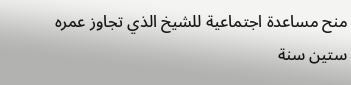منح مساعدة اجتماعية للشيخ الذي تجاوز عمره ستين سنة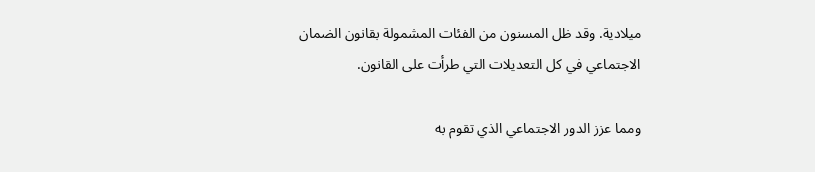ميلادية. وقد ظل المسنون من الفئات المشمولة بقانون الضمان الاجتماعي في كل التعديلات التي طرأت على القانون.

ومما عزز الدور الاجتماعي الذي تقوم به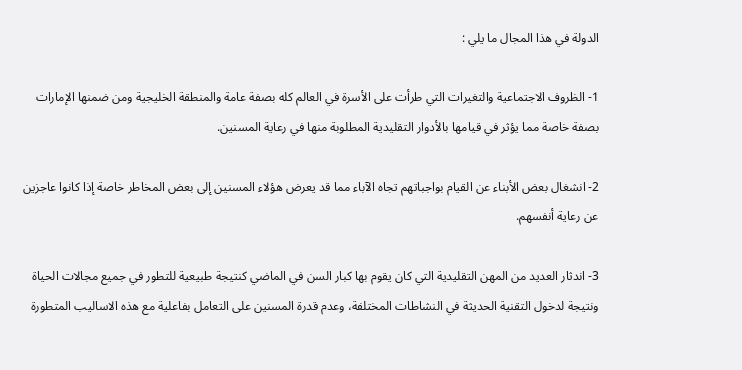الدولة في هذا المجال ما يلي :

1- الظروف الاجتماعية والتغيرات التي طرأت على الأسرة في العالم كله بصفة عامة والمنطقة الخليجية ومن ضمنها الإمارات بصفة خاصة مما يؤثر في قيامها بالأدوار التقليدية المطلوبة منها في رعاية المسنين.

2- انشغال بعض الأبناء عن القيام بواجباتهم تجاه الآباء مما قد يعرض هؤلاء المسنين إلى بعض المخاطر خاصة إذا كانوا عاجزين عن رعاية أنفسهم.

3- اندثار العديد من المهن التقليدية التي كان يقوم بها كبار السن في الماضي كنتيجة طبيعية للتطور في جميع مجالات الحياة ونتيجة لدخول التقنية الحديثة في النشاطات المختلفة، وعدم قدرة المسنين على التعامل بفاعلية مع هذه الاساليب المتطورة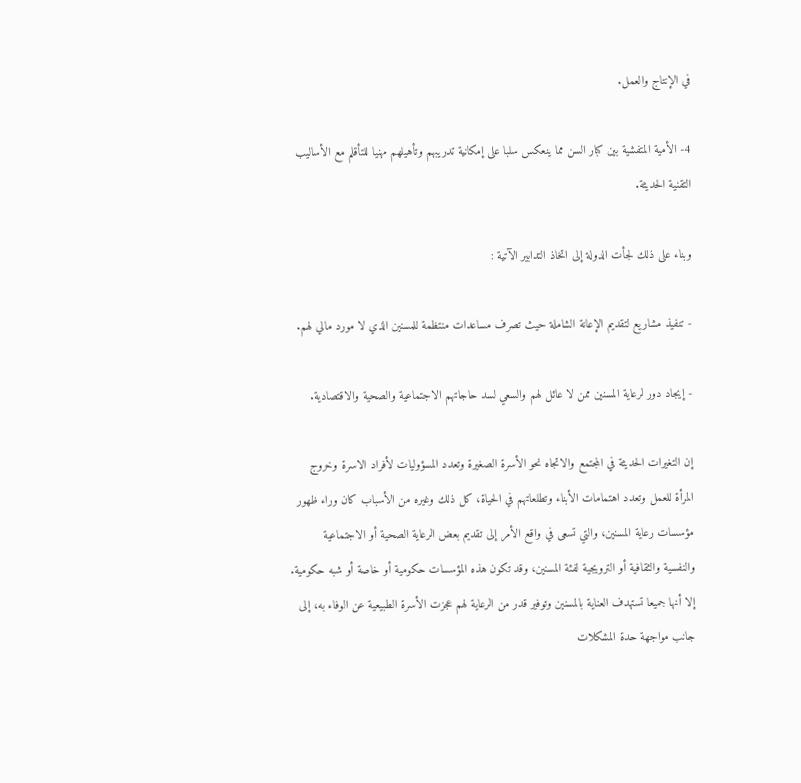في الإنتاج والعمل.

4- الأمية المتفشية بين كبار السن مما ينعكس سلبا على إمكانية تدريبهم وتأهيلهم مهنيا للتأقلم مع الأساليب التقنية الحديثة.

وبناء على ذلك لجأت الدولة إلى اتخاذ التدابير الآتية :

- تنفيذ مشاريع لتقديم الإعانة الشاملة حيث تصرف مساعدات منتظمة للمسنين الذي لا مورد مالي لهم.

- إيجاد دور لرعاية المسنين ممن لا عائل لهم والسعي لسد حاجاتهم الاجتماعية والصحية والاقتصادية.

إن التغيرات الحديثة في المجتمع والاتجاه نحو الأسرة الصغيرة وتعدد المسؤوليات لأفراد الاسرة وخروج المرأة للعمل وتعدد اهتمامات الأبناء وتطلعاتهم في الحياة، كل ذلك وغيره من الأسباب كان وراء ظهور مؤسسات رعاية المسنين، والتي تسعى في واقع الأمر إلى تقديم بعض الرعاية الصحية أو الاجتماعية والنفسية والثقافية أو الترويجية لفئة المسنين، وقد تكون هذه المؤسسات حكومية أو خاصة أو شبه حكومية. إلا أنها جميعا تستهدف العناية بالمسنين وتوفير قدر من الرعاية لهم عجزت الأسرة الطبيعية عن الوفاء به، إلى جانب مواجهة حدة المشكلات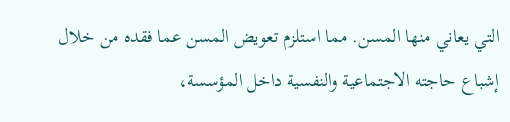التي يعاني منها المسن. مما استلزم تعويض المسن عما فقده من خلال إشباع حاجته الاجتماعية والنفسية داخل المؤسسة،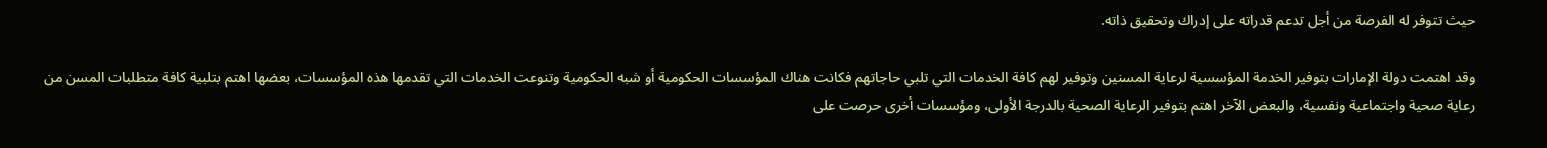حيث تتوفر له الفرصة من أجل تدعم قدراته على إدراك وتحقيق ذاته.

وقد اهتمت دولة الإمارات بتوفير الخدمة المؤسسية لرعاية المسنين وتوفير لهم كافة الخدمات التي تلبي حاجاتهم فكانت هناك المؤسسات الحكومية أو شبه الحكومية وتنوعت الخدمات التي تقدمها هذه المؤسسات، بعضها اهتم بتلبية كافة متطلبات المسن من رعاية صحية واجتماعية ونفسية، والبعض الآخر اهتم بتوفير الرعاية الصحية بالدرجة الأولى، ومؤسسات أخرى حرصت على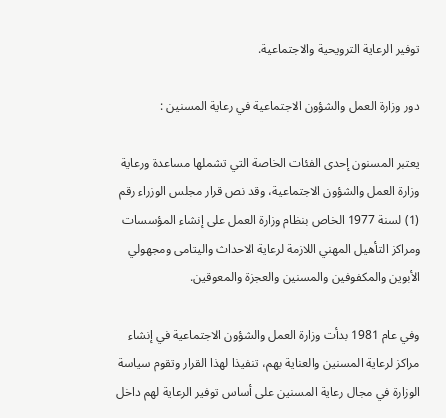توفير الرعاية الترويحية والاجتماعية.

دور وزارة العمل والشؤون الاجتماعية في رعاية المسنين :

يعتبر المسنون إحدى الفئات الخاصة التي تشملها مساعدة ورعاية وزارة العمل والشؤون الاجتماعية، وقد نص قرار مجلس الوزراء رقم (1) لسنة 1977 الخاص بنظام وزارة العمل على إنشاء المؤسسات ومراكز التأهيل المهني اللازمة لرعاية الاحداث واليتامى ومجهولي الأبوين والمكفوفين والمسنين والعجزة والمعوقين.

وفي عام 1981 بدأت وزارة العمل والشؤون الاجتماعية في إنشاء مراكز لرعاية المسنين والعناية بهم، تنفيذا لهذا القرار وتقوم سياسة الوزارة في مجال رعاية المسنين على أساس توفير الرعاية لهم داخل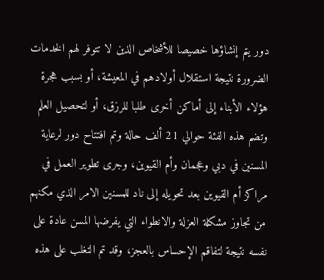دور يتم إنشاؤها خصيصا للأشخاص الذين لا تتوفر لهم الخدمات الضرورة نتيجة استقلال أولادهم في المعيشة، أو بسبب هجرة هؤلاء الأبناء إلى أماكن أخرى طلبا للرزق، أو لتحصيل العلم وتضم هذه الفئة حوالي 21 ألف حالة وتم افتتاح دور لرعاية المسنين في دبي وعجمان وأم القيوين، وجرى تطوير العمل في مراكز أم القيوين بعد تحويله إلى ناد للمسنين الامر الذي مكنهم من تجاوز مشكلة العزلة والانطواء التي يفرضها المسن عادة على نفسه نتيجة لتفاقم الإحساس بالعجز، وقد تم التغلب على هذه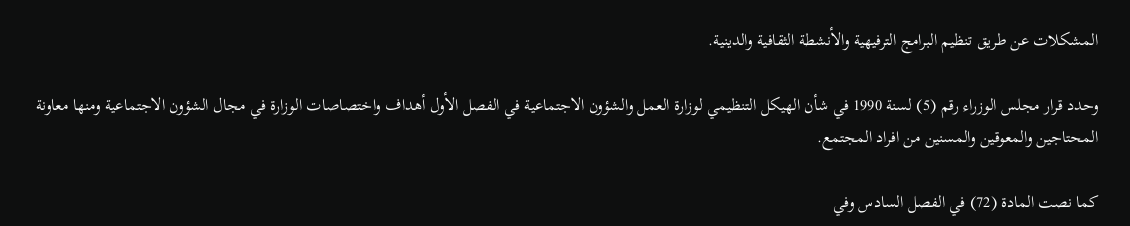المشكلات عن طريق تنظيم البرامج الترفيهية والأنشطة الثقافية والدينية.

وحدد قرار مجلس الوزراء رقم (5) لسنة 1990 في شأن الهيكل التنظيمي لوزارة العمل والشؤون الاجتماعية في الفصل الأول أهداف واختصاصات الوزارة في مجال الشؤون الاجتماعية ومنها معاونة المحتاجين والمعوقين والمسنين من افراد المجتمع.

كما نصت المادة (72) في الفصل السادس وفي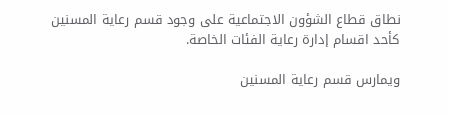نطاق قطاع الشؤون الاجتماعية على وجود قسم رعاية المسنين كأحد اقسام إدارة رعاية الفئات الخاصة.

ويمارس قسم رعاية المسنين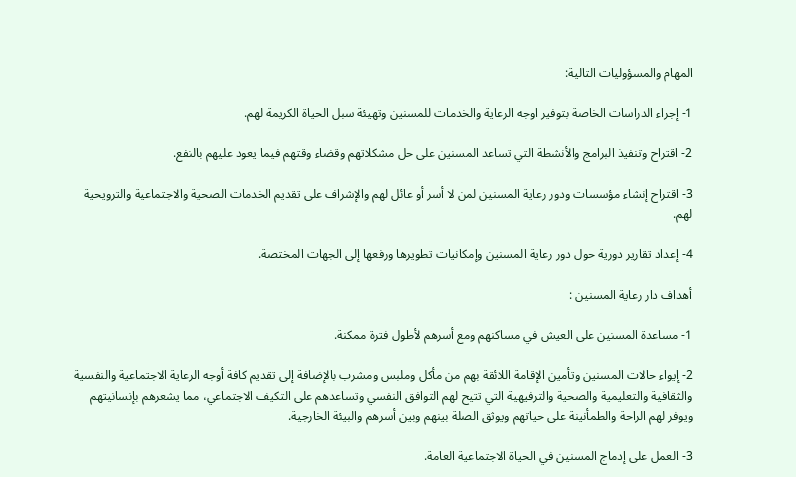المهام والمسؤوليات التالية:

1- إجراء الدراسات الخاصة بتوفير اوجه الرعاية والخدمات للمسنين وتهيئة سبل الحياة الكريمة لهم.

2- اقتراح وتنفيذ البرامج والأنشطة التي تساعد المسنين على حل مشكلاتهم وقضاء وقتهم فيما يعود عليهم بالنفع.

3- اقتراح إنشاء مؤسسات ودور رعاية المسنين لمن لا أسر أو عائل لهم والإشراف على تقديم الخدمات الصحية والاجتماعية والترويحية لهم.

4- إعداد تقارير دورية حول دور رعاية المسنين وإمكانيات تطويرها ورفعها إلى الجهات المختصة.

أهداف دار رعاية المسنين :

1- مساعدة المسنين على العيش في مساكنهم ومع أسرهم لأطول فترة ممكنة.

2- إيواء حالات المسنين وتأمين الإقامة اللائقة بهم من مأكل وملبس ومشرب بالإضافة إلى تقديم كافة أوجه الرعاية الاجتماعية والنفسية والثقافية والتعليمية والصحية والترفيهية التي تتيح لهم التوافق النفسي وتساعدهم على التكيف الاجتماعي، مما يشعرهم بإنسانيتهم ويوفر لهم الراحة والطمأنينة على حياتهم ويوثق الصلة بينهم وبين أسرهم والبيئة الخارجية.

3- العمل على إدماج المسنين في الحياة الاجتماعية العامة.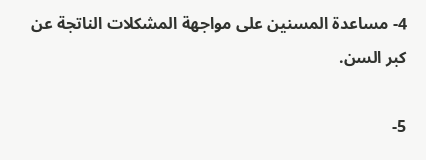4- مساعدة المسنين على مواجهة المشكلات الناتجة عن كبر السن.

5-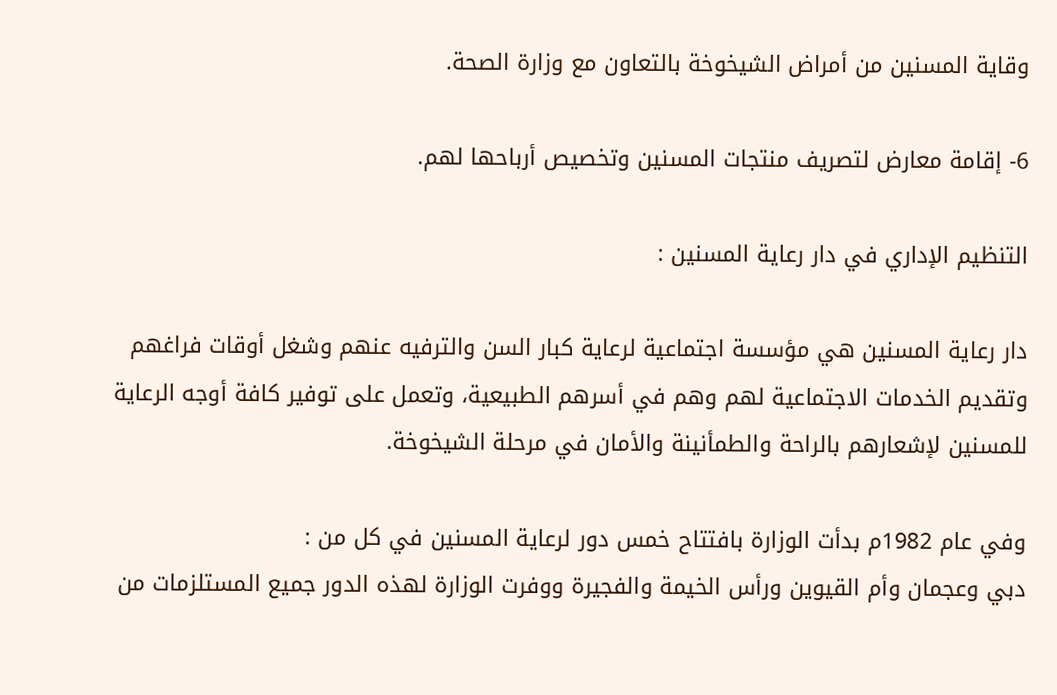وقاية المسنين من أمراض الشيخوخة بالتعاون مع وزارة الصحة.

6- إقامة معارض لتصريف منتجات المسنين وتخصيص أرباحها لهم.

التنظيم الإداري في دار رعاية المسنين :

دار رعاية المسنين هي مؤسسة اجتماعية لرعاية كبار السن والترفيه عنهم وشغل أوقات فراغهم وتقديم الخدمات الاجتماعية لهم وهم في أسرهم الطبيعية، وتعمل على توفير كافة أوجه الرعاية للمسنين لإشعارهم بالراحة والطمأنينة والأمان في مرحلة الشيخوخة.

وفي عام 1982م بدأت الوزارة بافتتاح خمس دور لرعاية المسنين في كل من :
دبي وعجمان وأم القيوين ورأس الخيمة والفجيرة ووفرت الوزارة لهذه الدور جميع المستلزمات من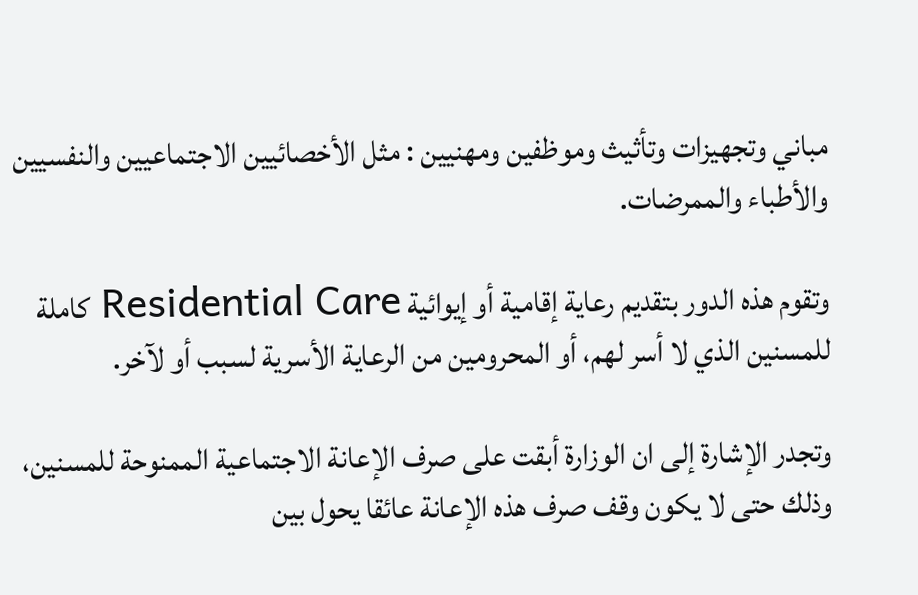مباني وتجهيزات وتأثيث وموظفين ومهنيين : مثل الأخصائيين الاجتماعيين والنفسيين والأطباء والممرضات.

وتقوم هذه الدور بتقديم رعاية إقامية أو إيوائية Residential Care كاملة للمسنين الذي لا أسر لهم، أو المحرومين من الرعاية الأسرية لسبب أو لآخر.

وتجدر الإشارة إلى ان الوزارة أبقت على صرف الإعانة الاجتماعية الممنوحة للمسنين، وذلك حتى لا يكون وقف صرف هذه الإعانة عائقا يحول بين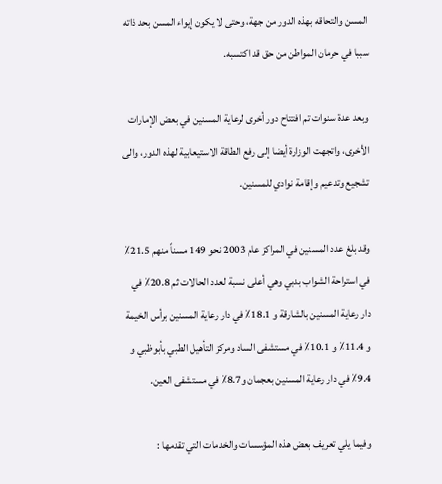المسن والتحاقه بهذه الدور من جهة، وحتى لا يكون إيواء المسن بحد ذاته سببا في حرمان المواطن من حق قد اكتسبه.

وبعد عدة سنوات تم افتتاح دور أخرى لرعاية المسنين في بعض الإمارات الأخرى، واتجهت الوزارة أيضا إلى رفع الطاقة الاستيعابية لهذه الدور، والى تشجيع وتدعيم وإقامة نوادي للمسنين.

وقد بلغ عدد المسنين في المراكز عام 2003 نحو 149 مسناً منهم 21.5٪ في استراحة الشواب بدبي وهي أعلى نسبة لعدد الحالات ثم 20.8٪ في دار رعاية المسنين بالشارقة و 18.1٪ في دار رعاية المسنين برأس الخيمة و 11.4٪ و 10.1٪ في مستشفى الساد ومركز التأهيل الطبي بأبوظبي و 9.4٪ في دار رعاية المسنين بعجمان و8.7٪ في مستشفى العين.

وفيما يلي تعريف بعض هذه المؤسسات والخدمات التي تقدمها :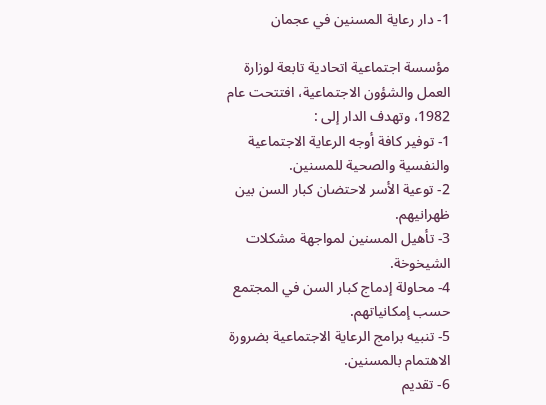1- دار رعاية المسنين في عجمان

مؤسسة اجتماعية اتحادية تابعة لوزارة العمل والشؤون الاجتماعية، افتتحت عام 1982، وتهدف الدار إلى :
1- توفير كافة أوجه الرعاية الاجتماعية والنفسية والصحية للمسنين.
2- توعية الأسر لاحتضان كبار السن بين ظهرانيهم.
3- تأهيل المسنين لمواجهة مشكلات الشيخوخة.
4- محاولة إدماج كبار السن في المجتمع حسب إمكانياتهم.
5- تنبيه برامج الرعاية الاجتماعية بضرورة الاهتمام بالمسنين.
6- تقديم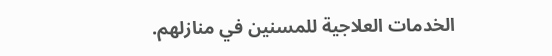الخدمات العلاجية للمسنين في منازلهم.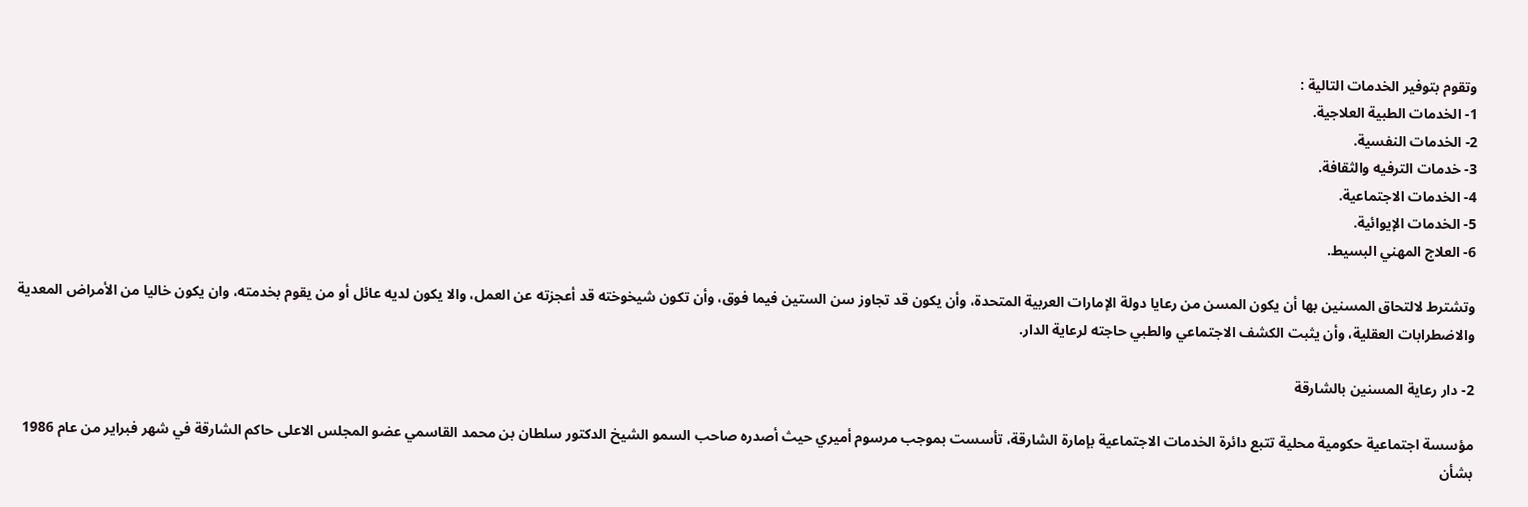وتقوم بتوفير الخدمات التالية :
1- الخدمات الطبية العلاجية.
2- الخدمات النفسية.
3- خدمات الترفيه والثقافة.
4- الخدمات الاجتماعية.
5- الخدمات الإيوائية.
6- العلاج المهني البسيط.

وتشترط لالتحاق المسنين بها أن يكون المسن من رعايا دولة الإمارات العربية المتحدة، وأن يكون قد تجاوز سن الستين فيما فوق، وأن تكون شيخوخته قد أعجزته عن العمل، والا يكون لديه عائل أو من يقوم بخدمته، وان يكون خاليا من الأمراض المعدية والاضطرابات العقلية، وأن يثبت الكشف الاجتماعي والطبي حاجته لرعاية الدار.

2- دار رعاية المسنين بالشارقة

مؤسسة اجتماعية حكومية محلية تتبع دائرة الخدمات الاجتماعية بإمارة الشارقة، تأسست بموجب مرسوم أميري حيث أصدره صاحب السمو الشيخ الدكتور سلطان بن محمد القاسمي عضو المجلس الاعلى حاكم الشارقة في شهر فبراير من عام 1986 بشأن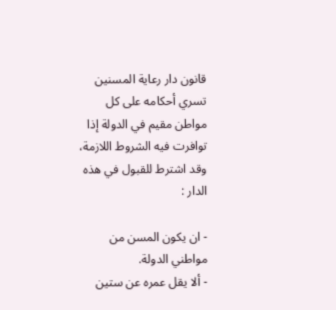قانون دار رعاية المسنين تسري أحكامه على كل مواطن مقيم في الدولة إذا توافرت فيه الشروط اللازمة، وقد اشترط للقبول في هذه الدار :

- ان يكون المسن من مواطني الدولة.
- ألا يقل عمره عن ستين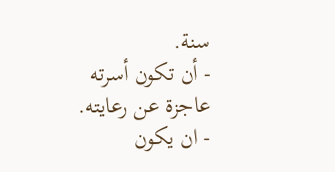سنة.
- أن تكون أسرته عاجزة عن رعايته.
- ان يكون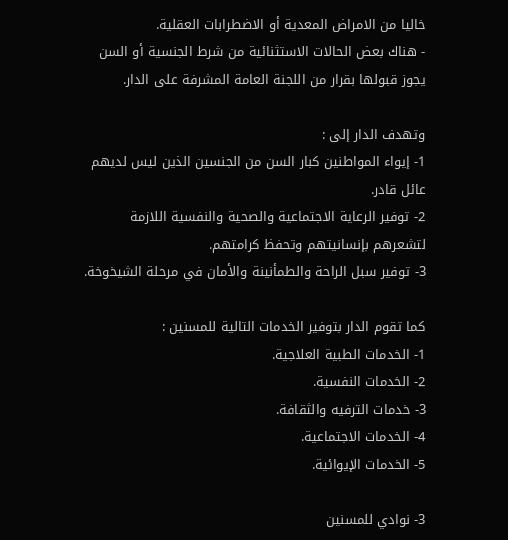خاليا من الامراض المعدية أو الاضطرابات العقلية.
- هناك بعض الحالات الاستثنائية من شرط الجنسية أو السن يجوز قبولها بقرار من اللجنة العامة المشرفة على الدار.

وتهدف الدار إلى :
1- إيواء المواطنين كبار السن من الجنسين الذين ليس لديهم عائل قادر.
2- توفير الرعاية الاجتماعية والصحية والنفسية اللازمة لتشعرهم بإنسانيتهم وتحفظ كرامتهم.
3- توفير سبل الراحة والطمأنينة والأمان في مرحلة الشيخوخة.

كما تقوم الدار بتوفير الخدمات التالية للمسنين :
1- الخدمات الطبية العلاجية.
2- الخدمات النفسية.
3- خدمات الترفيه والثقافة.
4- الخدمات الاجتماعية.
5- الخدمات الإيوائية.

3- نوادي للمسنين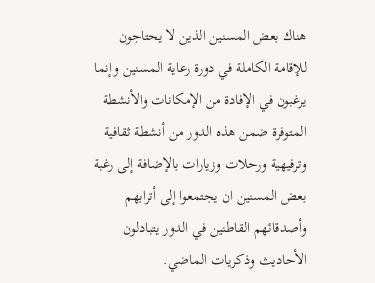هناك بعض المسنين الذين لا يحتاجون للإقامة الكاملة في دورة رعاية المسنين وإنما يرغبون في الإفادة من الإمكانات والأنشطة المتوفرة ضمن هذه الدور من أنشطة ثقافية وترفيهية ورحلات وزيارات بالإضافة إلى رغبة بعض المسنين ان يجتمعوا إلى أترابهم وأصدقائهم القاطنين في الدور يتبادلون الأحاديث وذكريات الماضي.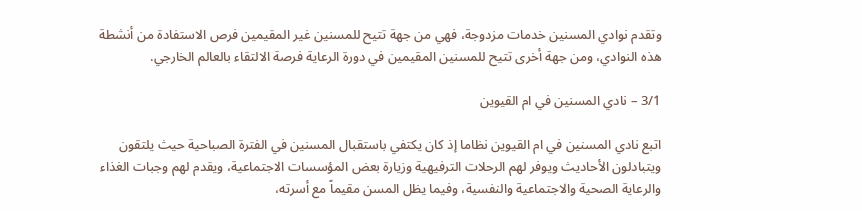وتقدم نوادي المسنين خدمات مزدوجة، فهي من جهة تتيح للمسنين غير المقيمين فرص الاستفادة من أنشطة هذه النوادي، ومن جهة أخرى تتيح للمسنين المقيمين في دورة الرعاية فرصة الالتقاء بالعالم الخارجي.

3/1 – نادي المسنين في ام القيوين

اتبع نادي المسنين في ام القيوين نظاما إذ كان يكتفي باستقبال المسنين في الفترة الصباحية حيث يلتقون ويتبادلون الأحاديث ويوفر لهم الرحلات الترفيهية وزيارة بعض المؤسسات الاجتماعية، ويقدم لهم وجبات الغذاء والرعاية الصحية والاجتماعية والنفسية، وفيما يظل المسن مقيماً مع أسرته،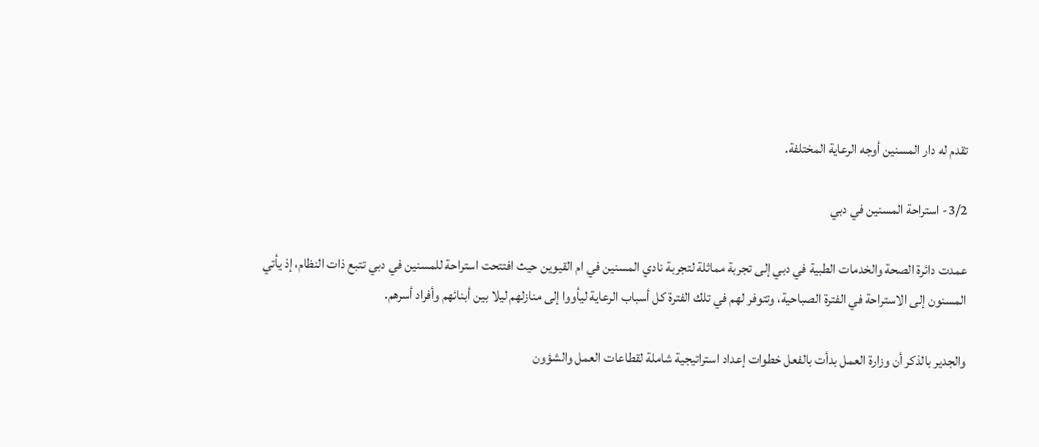تقدم له دار المسنين أوجه الرعاية المختلفة.

3/2- استراحة المسنين في دبي

عمدت دائرة الصحة والخدمات الطبية في دبي إلى تجربة مماثلة لتجربة نادي المسنين في ام القيوين حيث افتتحت استراحة للمسنين في دبي تتبع ذات النظام، إذ يأتي المسنون إلى الاستراحة في الفترة الصباحية، وتتوفر لهم في تلك الفترة كل أسباب الرعاية ليأووا إلى منازلهم ليلا بين أبنائهم وأفراد أسرهم.

والجدير بالذكر أن وزارة العمل بدأت بالفعل خطوات إعداد استراتيجية شاملة لقطاعات العمل والشؤون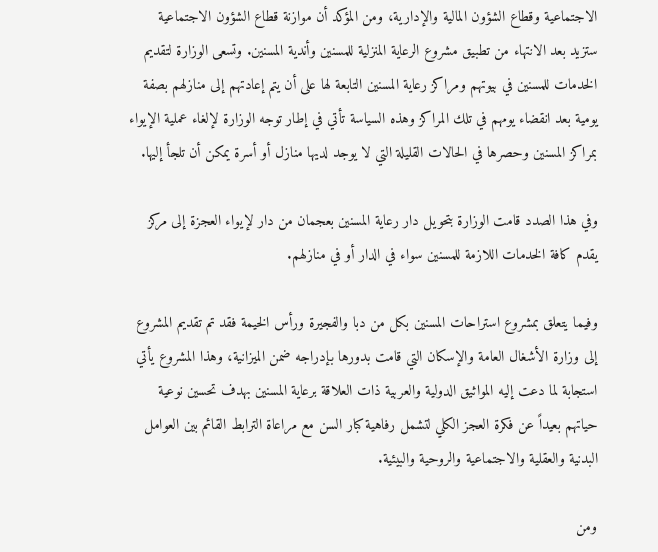الاجتماعية وقطاع الشؤون المالية والإدارية، ومن المؤكد أن موازنة قطاع الشؤون الاجتماعية ستزيد بعد الانتهاء من تطبيق مشروع الرعاية المنزلية للمسنين وأندية المسنين. وتسعى الوزارة لتقديم الخدمات للمسنين في بيوتهم ومراكز رعاية المسنين التابعة لها على أن يتم إعادتهم إلى منازلهم بصفة يومية بعد انقضاء يومهم في تلك المراكز وهذه السياسة تأتي في إطار توجه الوزارة لإلغاء عملية الإيواء بمراكز المسنين وحصرها في الحالات القليلة التي لا يوجد لديها منازل أو أسرة يمكن أن تلجأ إليها.

وفي هذا الصدد قامت الوزارة بتحويل دار رعاية المسنين بعجمان من دار لإيواء العجزة إلى مركز يقدم كافة الخدمات اللازمة للمسنين سواء في الدار أو في منازلهم.

وفيما يتعلق بمشروع استراحات المسنين بكل من دبا والفجيرة ورأس الخيمة فقد تم تقديم المشروع إلى وزارة الأشغال العامة والإسكان التي قامت بدورها بإدراجه ضمن الميزانية، وهذا المشروع يأتي استجابة لما دعت إليه المواثيق الدولية والعربية ذات العلاقة برعاية المسنين بهدف تحسين نوعية حياتهم بعيداً عن فكرة العجز الكلي لتشمل رفاهية كبار السن مع مراعاة الترابط القائم بين العوامل البدنية والعقلية والاجتماعية والروحية والبيئية.

ومن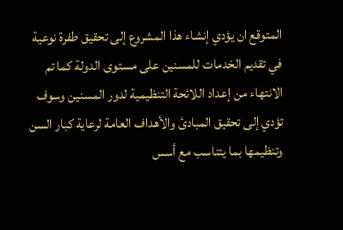المتوقع ان يؤدي إنشاء هذا المشروع إلى تحقيق طفرة نوعية في تقديم الخدمات للمسنين على مستوى الدولة كما تم الانتهاء من إعداد اللائحة التنظيمية لدور المسنين وسوف تؤدي إلى تحقيق المبادئ والأهداف العامة لرعاية كبار السن وتنظيمها بما يتناسب مع أسس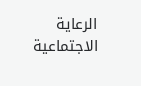الرعاية الاجتماعية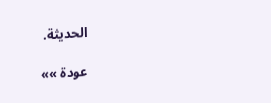الحديثة.

عودة »»